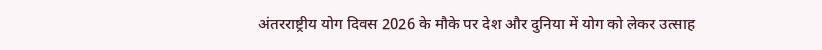अंतरराष्ट्रीय योग दिवस 2026 के मौके पर देश और दुनिया में योग को लेकर उत्साह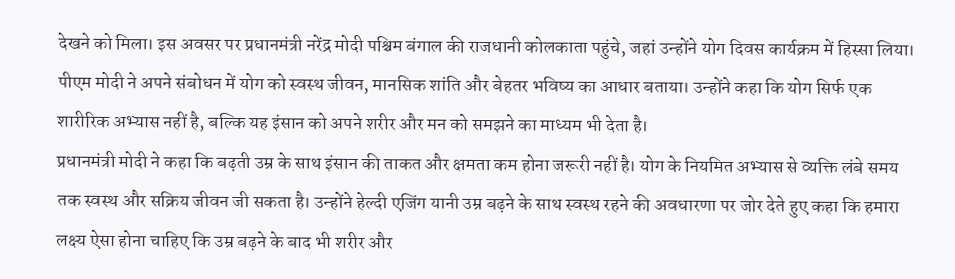देखने को मिला। इस अवसर पर प्रधानमंत्री नरेंद्र मोदी पश्चिम बंगाल की राजधानी कोलकाता पहुंचे, जहां उन्होंने योग दिवस कार्यक्रम में हिस्सा लिया। पीएम मोदी ने अपने संबोधन में योग को स्वस्थ जीवन, मानसिक शांति और बेहतर भविष्य का आधार बताया। उन्होंने कहा कि योग सिर्फ एक शारीरिक अभ्यास नहीं है, बल्कि यह इंसान को अपने शरीर और मन को समझने का माध्यम भी देता है।
प्रधानमंत्री मोदी ने कहा कि बढ़ती उम्र के साथ इंसान की ताकत और क्षमता कम होना जरूरी नहीं है। योग के नियमित अभ्यास से व्यक्ति लंबे समय तक स्वस्थ और सक्रिय जीवन जी सकता है। उन्होंने हेल्दी एजिंग यानी उम्र बढ़ने के साथ स्वस्थ रहने की अवधारणा पर जोर देते हुए कहा कि हमारा लक्ष्य ऐसा होना चाहिए कि उम्र बढ़ने के बाद भी शरीर और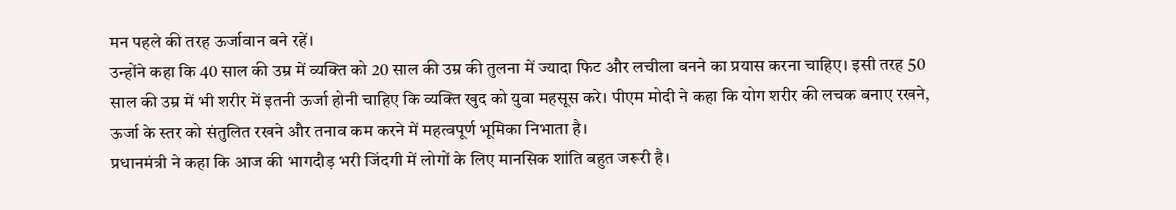मन पहले की तरह ऊर्जावान बने रहें।
उन्होंने कहा कि 40 साल की उम्र में व्यक्ति को 20 साल की उम्र की तुलना में ज्यादा फिट और लचीला बनने का प्रयास करना चाहिए। इसी तरह 50 साल की उम्र में भी शरीर में इतनी ऊर्जा होनी चाहिए कि व्यक्ति खुद को युवा महसूस करे। पीएम मोदी ने कहा कि योग शरीर की लचक बनाए रखने, ऊर्जा के स्तर को संतुलित रखने और तनाव कम करने में महत्वपूर्ण भूमिका निभाता है।
प्रधानमंत्री ने कहा कि आज की भागदौड़ भरी जिंदगी में लोगों के लिए मानसिक शांति बहुत जरूरी है।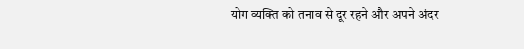योग व्यक्ति को तनाव से दूर रहने और अपने अंदर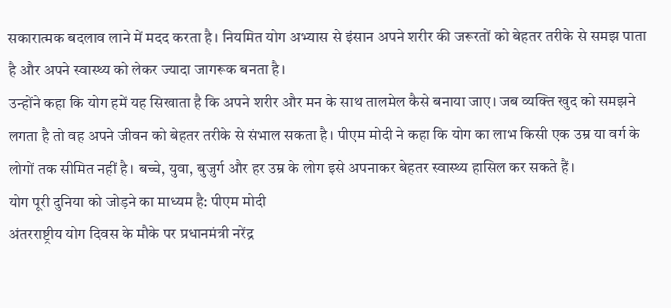सकारात्मक बदलाव लाने में मदद करता है। नियमित योग अभ्यास से इंसान अपने शरीर की जरूरतों को बेहतर तरीके से समझ पाता है और अपने स्वास्थ्य को लेकर ज्यादा जागरूक बनता है।
उन्होंने कहा कि योग हमें यह सिखाता है कि अपने शरीर और मन के साथ तालमेल कैसे बनाया जाए। जब व्यक्ति खुद को समझने लगता है तो वह अपने जीवन को बेहतर तरीके से संभाल सकता है। पीएम मोदी ने कहा कि योग का लाभ किसी एक उम्र या वर्ग के लोगों तक सीमित नहीं है। बच्चे, युवा, बुजुर्ग और हर उम्र के लोग इसे अपनाकर बेहतर स्वास्थ्य हासिल कर सकते हैं।
योग पूरी दुनिया को जोड़ने का माध्यम है: पीएम मोदी
अंतरराष्ट्रीय योग दिवस के मौके पर प्रधानमंत्री नरेंद्र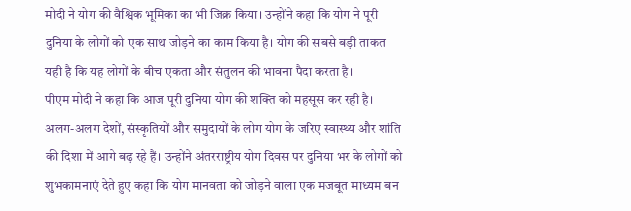मोदी ने योग की वैश्विक भूमिका का भी जिक्र किया। उन्होंने कहा कि योग ने पूरी दुनिया के लोगों को एक साथ जोड़ने का काम किया है। योग की सबसे बड़ी ताकत यही है कि यह लोगों के बीच एकता और संतुलन की भावना पैदा करता है।
पीएम मोदी ने कहा कि आज पूरी दुनिया योग की शक्ति को महसूस कर रही है। अलग-अलग देशों, संस्कृतियों और समुदायों के लोग योग के जरिए स्वास्थ्य और शांति की दिशा में आगे बढ़ रहे हैं। उन्होंने अंतरराष्ट्रीय योग दिवस पर दुनिया भर के लोगों को शुभकामनाएं देते हुए कहा कि योग मानवता को जोड़ने वाला एक मजबूत माध्यम बन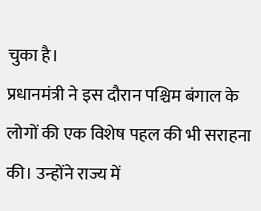चुका है।
प्रधानमंत्री ने इस दौरान पश्चिम बंगाल के लोगों की एक विशेष पहल की भी सराहना की। उन्होंने राज्य में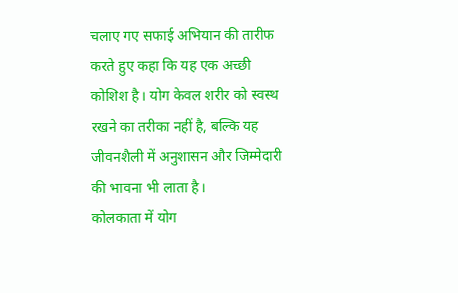चलाए गए सफाई अभियान की तारीफ करते हुए कहा कि यह एक अच्छी कोशिश है। योग केवल शरीर को स्वस्थ रखने का तरीका नहीं है, बल्कि यह जीवनशैली में अनुशासन और जिम्मेदारी की भावना भी लाता है।
कोलकाता में योग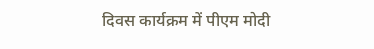दिवस कार्यक्रम में पीएम मोदी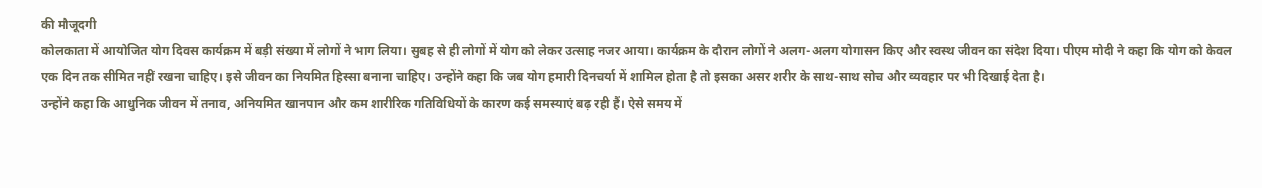की मौजूदगी
कोलकाता में आयोजित योग दिवस कार्यक्रम में बड़ी संख्या में लोगों ने भाग लिया। सुबह से ही लोगों में योग को लेकर उत्साह नजर आया। कार्यक्रम के दौरान लोगों ने अलग-अलग योगासन किए और स्वस्थ जीवन का संदेश दिया। पीएम मोदी ने कहा कि योग को केवल एक दिन तक सीमित नहीं रखना चाहिए। इसे जीवन का नियमित हिस्सा बनाना चाहिए। उन्होंने कहा कि जब योग हमारी दिनचर्या में शामिल होता है तो इसका असर शरीर के साथ-साथ सोच और व्यवहार पर भी दिखाई देता है।
उन्होंने कहा कि आधुनिक जीवन में तनाव, अनियमित खानपान और कम शारीरिक गतिविधियों के कारण कई समस्याएं बढ़ रही हैं। ऐसे समय में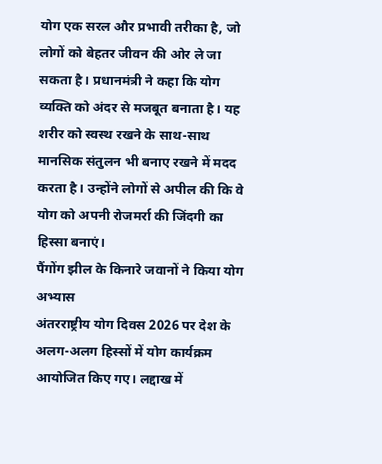योग एक सरल और प्रभावी तरीका है, जो लोगों को बेहतर जीवन की ओर ले जा सकता है। प्रधानमंत्री ने कहा कि योग व्यक्ति को अंदर से मजबूत बनाता है। यह शरीर को स्वस्थ रखने के साथ-साथ मानसिक संतुलन भी बनाए रखने में मदद करता है। उन्होंने लोगों से अपील की कि वे योग को अपनी रोजमर्रा की जिंदगी का हिस्सा बनाएं।
पैंगोंग झील के किनारे जवानों ने किया योग अभ्यास
अंतरराष्ट्रीय योग दिवस 2026 पर देश के अलग-अलग हिस्सों में योग कार्यक्रम आयोजित किए गए। लद्दाख में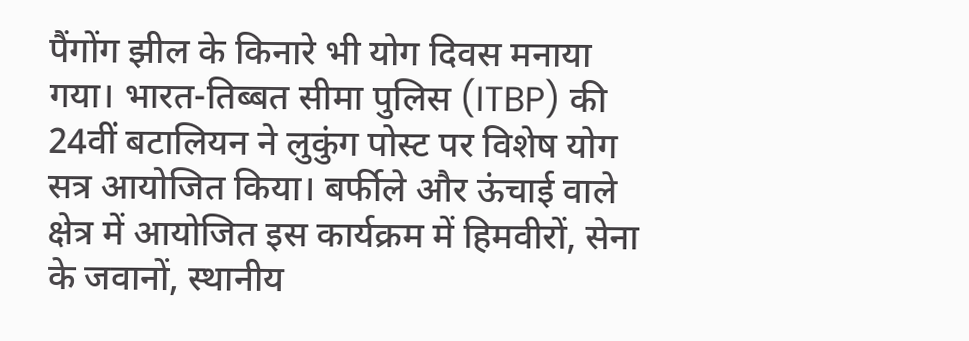पैंगोंग झील के किनारे भी योग दिवस मनाया गया। भारत-तिब्बत सीमा पुलिस (ITBP) की 24वीं बटालियन ने लुकुंग पोस्ट पर विशेष योग सत्र आयोजित किया। बर्फीले और ऊंचाई वाले क्षेत्र में आयोजित इस कार्यक्रम में हिमवीरों, सेना के जवानों, स्थानीय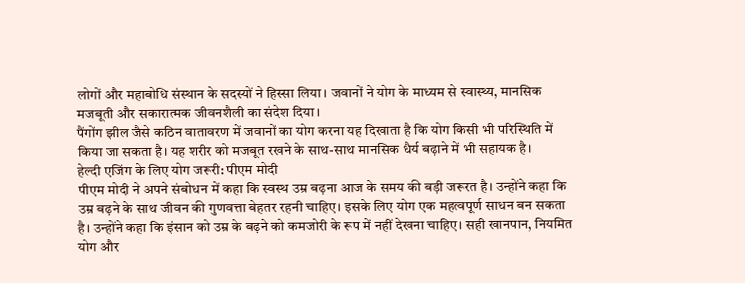लोगों और महाबोधि संस्थान के सदस्यों ने हिस्सा लिया। जवानों ने योग के माध्यम से स्वास्थ्य, मानसिक मजबूती और सकारात्मक जीवनशैली का संदेश दिया।
पैंगोंग झील जैसे कठिन वातावरण में जवानों का योग करना यह दिखाता है कि योग किसी भी परिस्थिति में किया जा सकता है। यह शरीर को मजबूत रखने के साथ-साथ मानसिक धैर्य बढ़ाने में भी सहायक है।
हेल्दी एजिंग के लिए योग जरूरी: पीएम मोदी
पीएम मोदी ने अपने संबोधन में कहा कि स्वस्थ उम्र बढ़ना आज के समय की बड़ी जरूरत है। उन्होंने कहा कि उम्र बढ़ने के साथ जीवन की गुणवत्ता बेहतर रहनी चाहिए। इसके लिए योग एक महत्वपूर्ण साधन बन सकता है। उन्होंने कहा कि इंसान को उम्र के बढ़ने को कमजोरी के रूप में नहीं देखना चाहिए। सही खानपान, नियमित योग और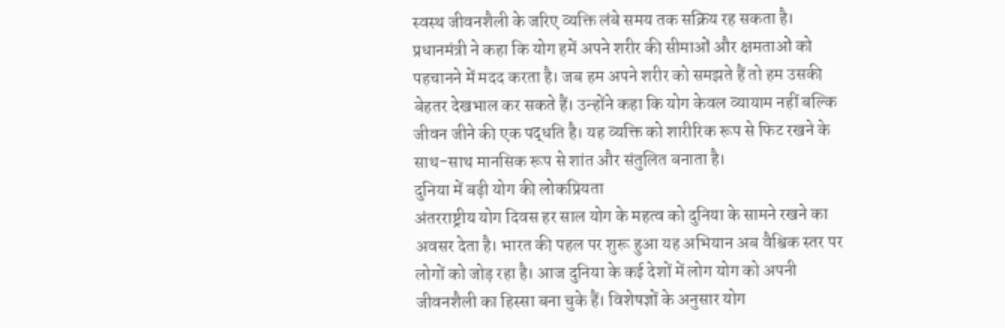स्वस्थ जीवनशैली के जरिए व्यक्ति लंबे समय तक सक्रिय रह सकता है।
प्रधानमंत्री ने कहा कि योग हमें अपने शरीर की सीमाओं और क्षमताओं को पहचानने में मदद करता है। जब हम अपने शरीर को समझते हैं तो हम उसकी बेहतर देखभाल कर सकते हैं। उन्होंने कहा कि योग केवल व्यायाम नहीं बल्कि जीवन जीने की एक पद्धति है। यह व्यक्ति को शारीरिक रूप से फिट रखने के साथ-साथ मानसिक रूप से शांत और संतुलित बनाता है।
दुनिया में बढ़ी योग की लोकप्रियता
अंतरराष्ट्रीय योग दिवस हर साल योग के महत्व को दुनिया के सामने रखने का अवसर देता है। भारत की पहल पर शुरू हुआ यह अभियान अब वैश्विक स्तर पर लोगों को जोड़ रहा है। आज दुनिया के कई देशों में लोग योग को अपनी जीवनशैली का हिस्सा बना चुके हैं। विशेषज्ञों के अनुसार योग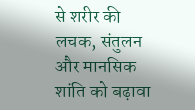से शरीर की लचक, संतुलन और मानसिक शांति को बढ़ावा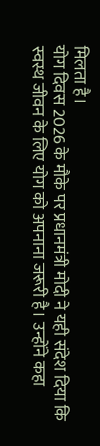मिलता है।
योग दिवस 2026 के मौके पर प्रधानमंत्री मोदी ने यही संदेश दिया कि स्वस्थ जीवन के लिए योग को अपनाना जरूरी है। उन्होंने कहा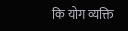कि योग व्यक्ति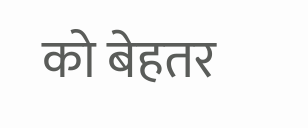को बेहतर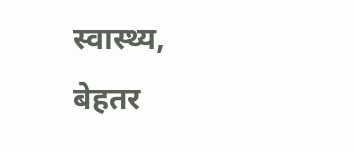स्वास्थ्य, बेहतर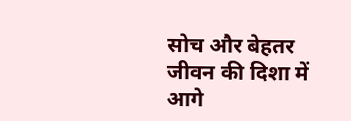सोच और बेहतर जीवन की दिशा में आगे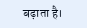बढ़ाता है।